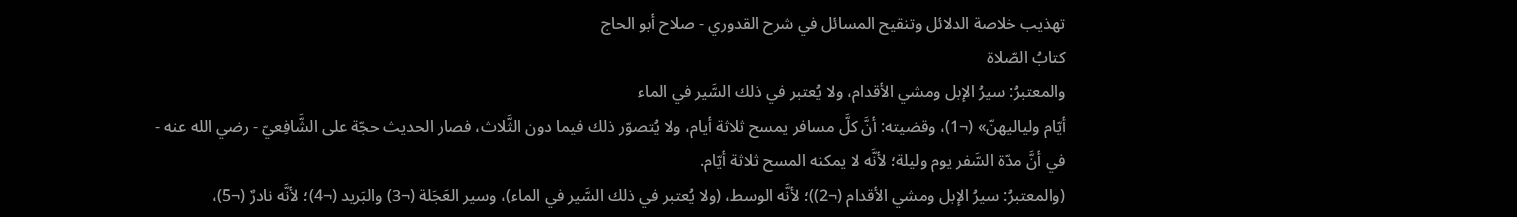تهذيب خلاصة الدلائل وتنقيح المسائل في شرح القدوري - صلاح أبو الحاج
كتابُ الصّلاة
والمعتبرُ: سيرُ الإبل ومشي الأقدام، ولا يُعتبر في ذلك السَّير في الماء
أيّام ولياليهنّ» (¬1)، وقضيته: أنَّ كلَّ مسافر يمسح ثلاثة أيام، ولا يُتصوّر ذلك فيما دون الثَّلاث، فصار الحديث حجّة على الشَّافِعيّ - رضي الله عنه - في أنَّ مدّة السَّفر يوم وليلة؛ لأنَّه لا يمكنه المسح ثلاثة أيّام.
(والمعتبرُ: سيرُ الإبل ومشي الأقدام (¬2))؛ لأنَّه الوسط، (ولا يُعتبر في ذلك السَّير في الماء)، وسير العَجَلة (¬3) والبَريد (¬4)؛ لأنَّه نادرٌ (¬5)،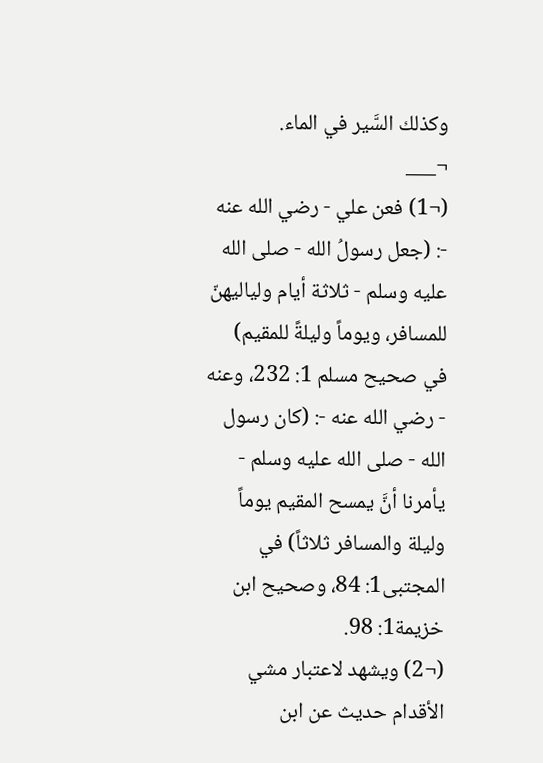وكذلك السَّير في الماء.
¬___
(¬1) فعن علي - رضي الله عنه -: (جعل رسولُ الله - صلى الله عليه وسلم - ثلاثة أيام ولياليهنّ للمسافر، ويوماً وليلةً للمقيم) في صحيح مسلم 1: 232، وعنه - رضي الله عنه -: (كان رسول الله - صلى الله عليه وسلم - يأمرنا أنَّ يمسح المقيم يوماً وليلة والمسافر ثلاثاً) في المجتبى1: 84، وصحيح ابن خزيمة1: 98.
(¬2) ويشهد لاعتبار مشي الأقدام حديث عن ابن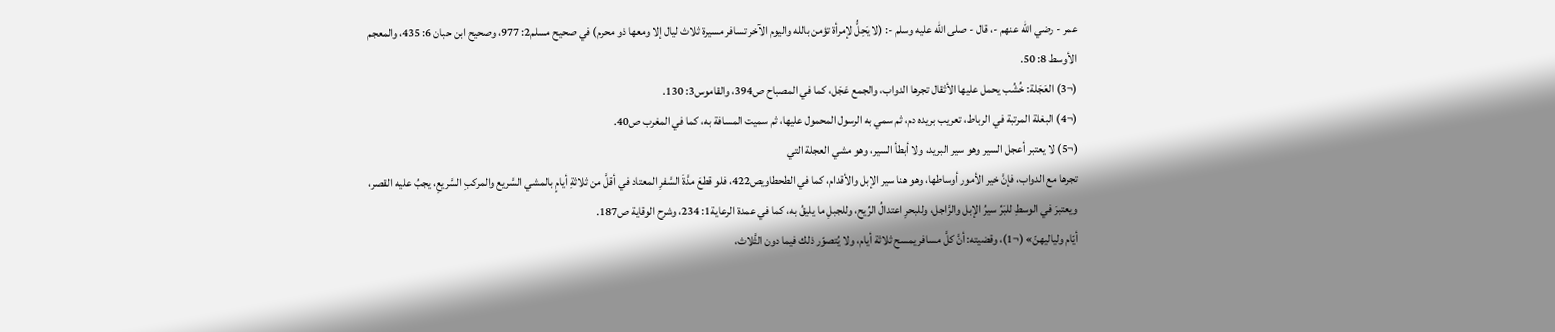عمر - رضي الله عنهم -، قال - صلى الله عليه وسلم -: (لا يَحِلُّ لإمرأة تؤمن بالله واليوم الآخر تسافر مسيرة ثلاث ليال إلا ومعها ذو محرم) في صحيح مسلم2: 977، وصحيح ابن حبان 6: 435، والمعجم الأوسط 8: 50.
(¬3) العَجَلة: خُشُب يحمل عليها الأثقال تجرها الدواب، والجمع عَجَل، كما في المصباح ص394، والقاموس3: 130.
(¬4) البغلة المرتبة في الرباط، تعريب بريده دم، ثم سمي به الرسول المحمول عليها، ثم سميت المسافة به، كما في المغرب ص40.
(¬5) لا يعتبر أعجل السير وهو سير البريد، ولا أبطأ السير، وهو مشي العجلة التي
تجرها مع الدواب، فإنَّ خير الأمور أوساطها، وهو هنا سير الإبل والأقدام، كما في الطحطاويص422، فلو قطعَ مدَّةَ السَّفرِ المعتاد في أقلَّ من ثلاثةِ أيامٍ بالمشي السَّريع والمركبِ السَّريعِ، يجبُ عليه القصر، ويعتبرَ في الوسطِ للبَرِّ سيرُ الإبل والرَّاجل، وللبحرِ اعتدالُ الرِّيح، وللجبلِ ما يليقُ به، كما في عمدة الرعاية1: 234، وشرح الوقاية ص187.
أيّام ولياليهنّ» (¬1)، وقضيته: أنَّ كلَّ مسافر يمسح ثلاثة أيام، ولا يُتصوّر ذلك فيما دون الثَّلاث،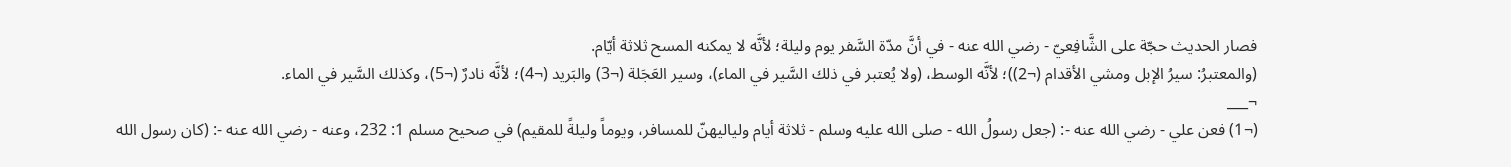فصار الحديث حجّة على الشَّافِعيّ - رضي الله عنه - في أنَّ مدّة السَّفر يوم وليلة؛ لأنَّه لا يمكنه المسح ثلاثة أيّام.
(والمعتبرُ: سيرُ الإبل ومشي الأقدام (¬2))؛ لأنَّه الوسط، (ولا يُعتبر في ذلك السَّير في الماء)، وسير العَجَلة (¬3) والبَريد (¬4)؛ لأنَّه نادرٌ (¬5)، وكذلك السَّير في الماء.
¬___
(¬1) فعن علي - رضي الله عنه -: (جعل رسولُ الله - صلى الله عليه وسلم - ثلاثة أيام ولياليهنّ للمسافر، ويوماً وليلةً للمقيم) في صحيح مسلم 1: 232، وعنه - رضي الله عنه -: (كان رسول الله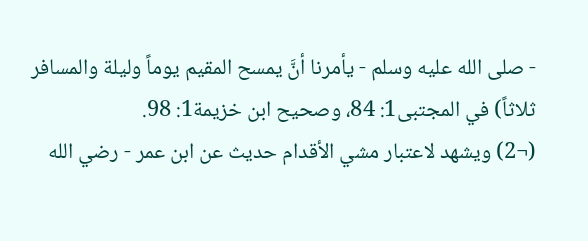- صلى الله عليه وسلم - يأمرنا أنَّ يمسح المقيم يوماً وليلة والمسافر ثلاثاً) في المجتبى1: 84، وصحيح ابن خزيمة1: 98.
(¬2) ويشهد لاعتبار مشي الأقدام حديث عن ابن عمر - رضي الله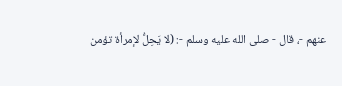عنهم -، قال - صلى الله عليه وسلم -: (لا يَحِلُّ لإمرأة تؤمن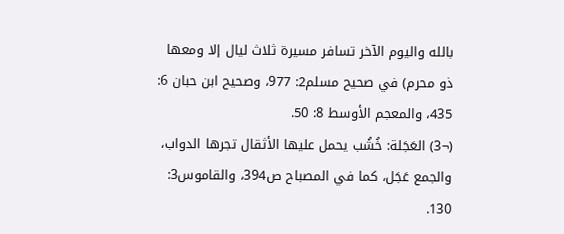بالله واليوم الآخر تسافر مسيرة ثلاث ليال إلا ومعها ذو محرم) في صحيح مسلم2: 977، وصحيح ابن حبان 6: 435، والمعجم الأوسط 8: 50.
(¬3) العَجَلة: خُشُب يحمل عليها الأثقال تجرها الدواب، والجمع عَجَل، كما في المصباح ص394، والقاموس3: 130.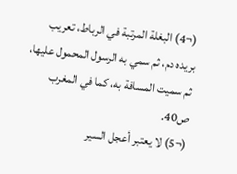(¬4) البغلة المرتبة في الرباط، تعريب بريده دم، ثم سمي به الرسول المحمول عليها، ثم سميت المسافة به، كما في المغرب ص40.
(¬5) لا يعتبر أعجل السير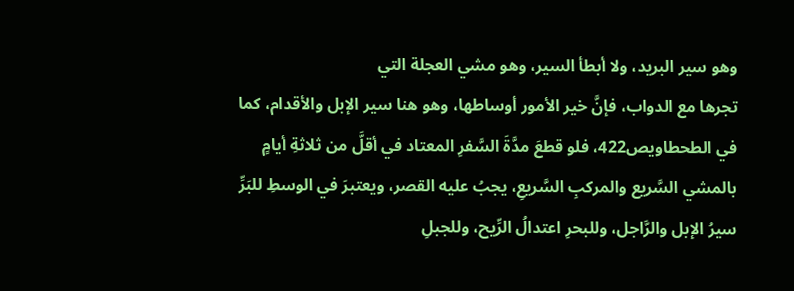وهو سير البريد، ولا أبطأ السير، وهو مشي العجلة التي
تجرها مع الدواب، فإنَّ خير الأمور أوساطها، وهو هنا سير الإبل والأقدام، كما في الطحطاويص422، فلو قطعَ مدَّةَ السَّفرِ المعتاد في أقلَّ من ثلاثةِ أيامٍ بالمشي السَّريع والمركبِ السَّريعِ، يجبُ عليه القصر، ويعتبرَ في الوسطِ للبَرِّ سيرُ الإبل والرَّاجل، وللبحرِ اعتدالُ الرِّيح، وللجبلِ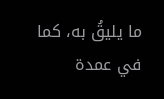ما يليقُ به، كما في عمدة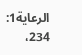الرعاية1: 234،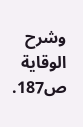وشرح الوقاية ص187.